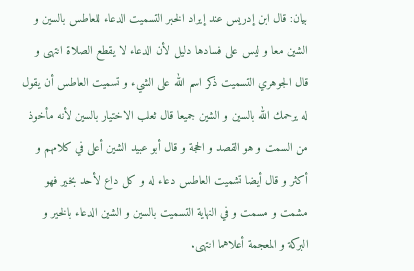بيان: قال ابن إدريس عند إيراد الخبر التسميت الدعاء للعاطس بالسين و الشين معا و ليس على فسادها دليل لأن الدعاء لا يقطع الصلاة انتهى و قال الجوهري التسميت ذكر اسم الله على الشيء و تسميت العاطس أن يقول له يرحمك الله بالسين و الشين جميعا قال ثعلب الاختيار بالسين لأنه مأخوذ من السمت و هو القصد و الحجة و قال أبو عبيد الشين أعلى في كلامهم و أكثر و قال أيضا تشميت العاطس دعاء له و كل داع لأحد بخير فهو مشمت و مسمت و في النهاية التسميت بالسين و الشين الدعاء بالخير و البركة و المعجمة أعلاهما انتهى.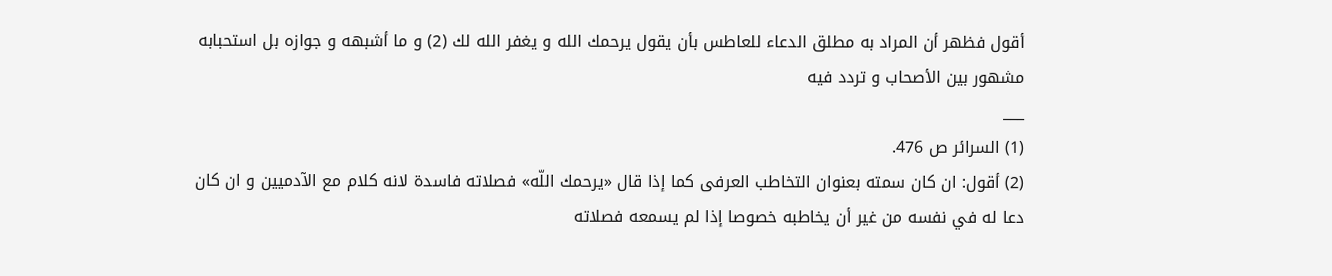أقول فظهر أن المراد به مطلق الدعاء للعاطس بأن يقول يرحمك الله و يغفر الله لك (2) و ما أشبهه و جوازه بل استحبابه مشهور بين الأصحاب و تردد فيه
___
(1) السرائر ص 476.
(2) أقول: ان كان سمته بعنوان التخاطب العرفى كما إذا قال «يرحمك اللّه» فصلاته فاسدة لانه كلام مع الآدميين و ان كان دعا له في نفسه من غير أن يخاطبه خصوصا إذا لم يسمعه فصلاته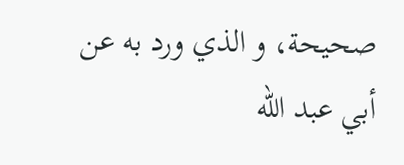صحيحة، و الذي ورد به عن أبي عبد اللّه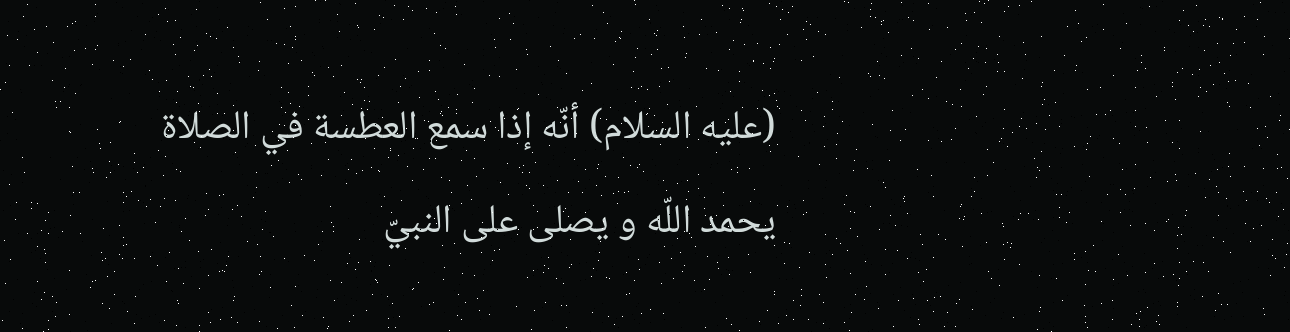(عليه السلام) أنّه إذا سمع العطسة في الصلاة يحمد اللّه و يصلى على النبيّ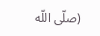(صلّى اللّه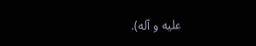عليه و آله).